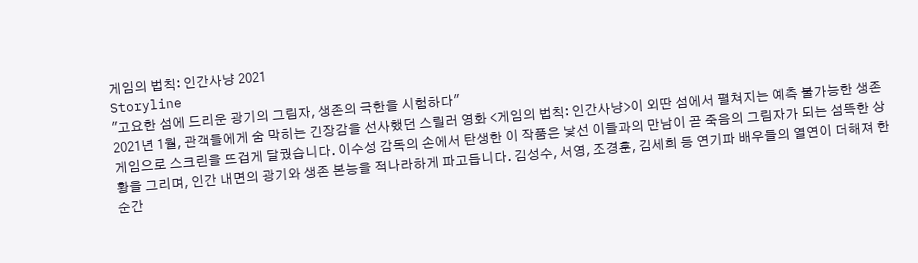게임의 법칙: 인간사냥 2021
Storyline
"고요한 섬에 드리운 광기의 그림자, 생존의 극한을 시험하다"
2021년 1월, 관객들에게 숨 막히는 긴장감을 선사했던 스릴러 영화 <게임의 법칙: 인간사냥>이 외딴 섬에서 펼쳐지는 예측 불가능한 생존 게임으로 스크린을 뜨겁게 달궜습니다. 이수성 감독의 손에서 탄생한 이 작품은 낯선 이들과의 만남이 곧 죽음의 그림자가 되는 섬뜩한 상황을 그리며, 인간 내면의 광기와 생존 본능을 적나라하게 파고듭니다. 김성수, 서영, 조경훈, 김세희 등 연기파 배우들의 열연이 더해져 한순간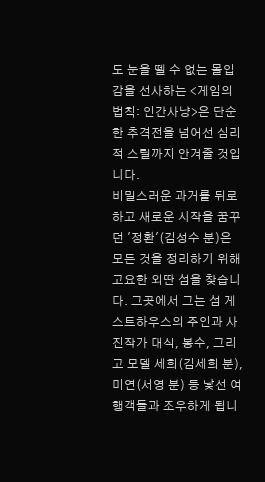도 눈을 뗄 수 없는 몰입감을 선사하는 <게임의 법칙: 인간사냥>은 단순한 추격전을 넘어선 심리적 스릴까지 안겨줄 것입니다.
비밀스러운 과거를 뒤로하고 새로운 시작을 꿈꾸던 '정환'(김성수 분)은 모든 것을 정리하기 위해 고요한 외딴 섬을 찾습니다. 그곳에서 그는 섬 게스트하우스의 주인과 사진작가 대식, 봉수, 그리고 모델 세희(김세희 분), 미연(서영 분) 등 낯선 여행객들과 조우하게 됩니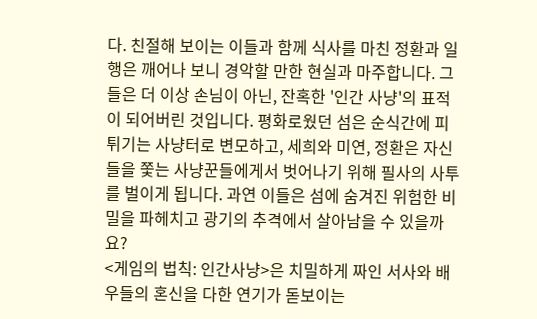다. 친절해 보이는 이들과 함께 식사를 마친 정환과 일행은 깨어나 보니 경악할 만한 현실과 마주합니다. 그들은 더 이상 손님이 아닌, 잔혹한 '인간 사냥'의 표적이 되어버린 것입니다. 평화로웠던 섬은 순식간에 피 튀기는 사냥터로 변모하고, 세희와 미연, 정환은 자신들을 쫓는 사냥꾼들에게서 벗어나기 위해 필사의 사투를 벌이게 됩니다. 과연 이들은 섬에 숨겨진 위험한 비밀을 파헤치고 광기의 추격에서 살아남을 수 있을까요?
<게임의 법칙: 인간사냥>은 치밀하게 짜인 서사와 배우들의 혼신을 다한 연기가 돋보이는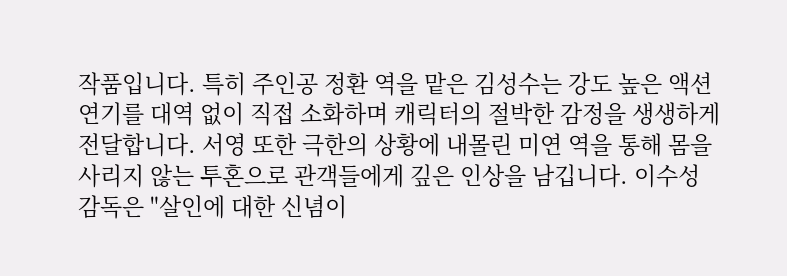작품입니다. 특히 주인공 정환 역을 맡은 김성수는 강도 높은 액션 연기를 대역 없이 직접 소화하며 캐릭터의 절박한 감정을 생생하게 전달합니다. 서영 또한 극한의 상황에 내몰린 미연 역을 통해 몸을 사리지 않는 투혼으로 관객들에게 깊은 인상을 남깁니다. 이수성 감독은 "살인에 대한 신념이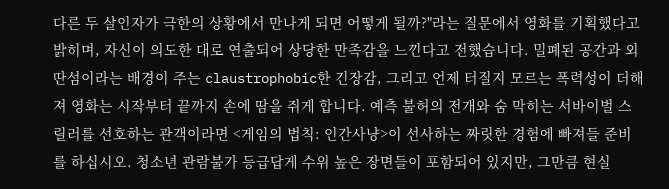다른 두 살인자가 극한의 상황에서 만나게 되면 어떻게 될까?"라는 질문에서 영화를 기획했다고 밝히며, 자신이 의도한 대로 연출되어 상당한 만족감을 느낀다고 전했습니다. 밀폐된 공간과 외딴섬이라는 배경이 주는 claustrophobic한 긴장감, 그리고 언제 터질지 모르는 폭력성이 더해져 영화는 시작부터 끝까지 손에 땀을 쥐게 합니다. 예측 불허의 전개와 숨 막히는 서바이벌 스릴러를 선호하는 관객이라면 <게임의 법칙: 인간사냥>이 선사하는 짜릿한 경험에 빠져들 준비를 하십시오. 청소년 관람불가 등급답게 수위 높은 장면들이 포함되어 있지만, 그만큼 현실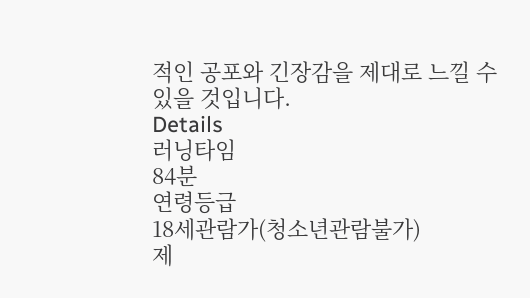적인 공포와 긴장감을 제대로 느낄 수 있을 것입니다.
Details
러닝타임
84분
연령등급
18세관람가(청소년관람불가)
제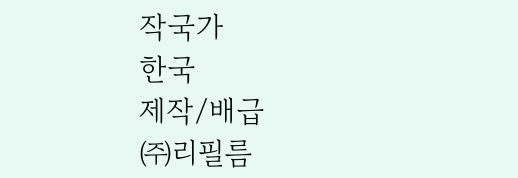작국가
한국
제작/배급
㈜리필름